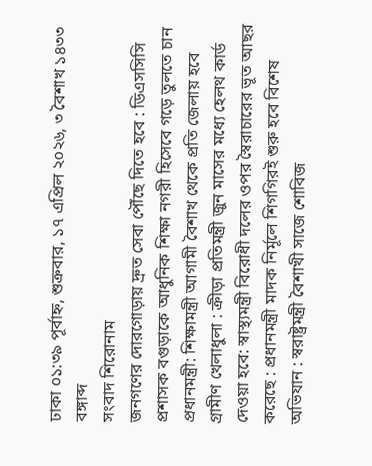ঢাকা ০১:৩৯ পূর্বাহ্ন, শুক্রবার, ১৭ এপ্রিল ২০২৬, ৩ বৈশাখ ১৪৩৩ বঙ্গাব্দ
সংবাদ শিরোনাম
জনগণের দোরগোড়ায় দ্রুত সেবা পৌঁছে দিতে হবে : ডিএসসিসি প্রশাসক বগুড়াকে আধুনিক শিক্ষা নগরী হিসেবে গড়ে তুলতে চান প্রধানমন্ত্রী: শিক্ষামন্ত্রী আগামী বৈশাখ থেকে প্রতি জেলায় হবে গ্রামীণ খেলাধুলা : ক্রীড়া প্রতিমন্ত্রী জুন মাসের মধ্যে হেলথ কার্ড দেওয়া হবে: স্বাস্থ্যমন্ত্রী বিরোধী দলের ওপর স্বৈরাচারের ভূত আছর করেছে : প্রধানমন্ত্রী মাদক নির্মূলে শিগগিরই শুরু হবে বিশেষ অভিযান : স্বরাষ্ট্রমন্ত্রী বৈশাখী সাজে শোবিজ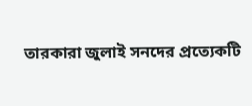তারকারা জুলাই সনদের প্রত্যেকটি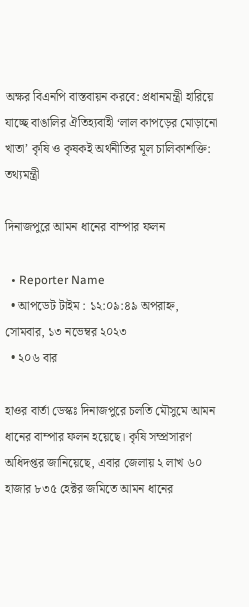অক্ষর বিএনপি বাস্তবায়ন করবে: প্রধানমন্ত্রী হারিয়ে যাচ্ছে বাঙালির ঐতিহ্যবাহী ‘লাল কাপড়ের মোড়ানো খাতা’ কৃষি ও কৃষকই অর্থনীতির মূল চালিকাশক্তি: তথ্যমন্ত্রী

দিনাজপুরে আমন ধানের বাম্পার ফলন

  • Reporter Name
  • আপডেট টাইম : ১২:০৯:৪৯ অপরাহ্ন, সোমবার, ১৩ নভেম্বর ২০২৩
  • ২০৬ বার

হাওর বার্তা ডেস্কঃ দিনাজপুরে চলতি মৌসুমে আমন ধানের বাম্পার ফলন হয়েছে। কৃষি সম্প্রসারণ অধিদপ্তর জানিয়েছে, এবার জেলায় ২ লাখ ৬০ হাজার ৮৩৫ হেক্টর জমিতে আমন ধানের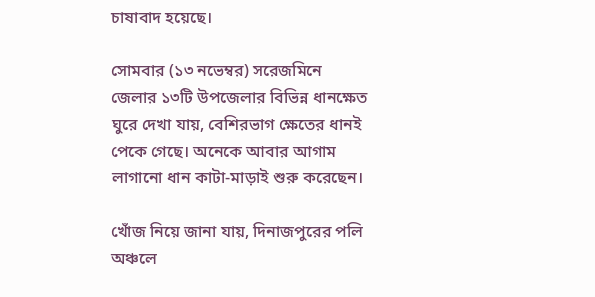চাষাবাদ হয়েছে।

সোমবার (১৩ নভেম্বর) সরেজমিনে জেলার ১৩টি উপজেলার বিভিন্ন ধানক্ষেত ঘুরে দেখা যায়, বেশিরভাগ ক্ষেতের ধানই পেকে গেছে। অনেকে আবার আগাম লাগানো ধান কাটা-মাড়াই শুরু করেছেন।

খোঁজ নিয়ে জানা যায়, দিনাজপুরের পলি অঞ্চলে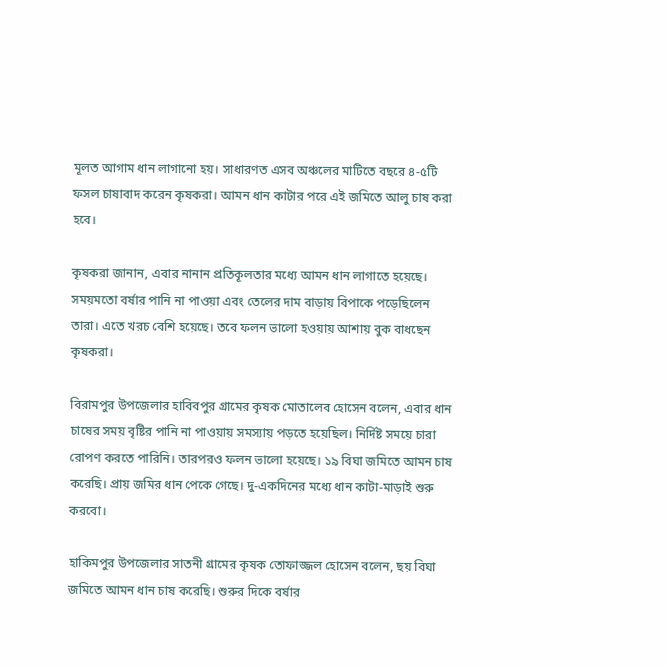মূলত আগাম ধান লাগানো হয়। সাধারণত এসব অঞ্চলের মাটিতে বছরে ৪-৫টি ফসল চাষাবাদ করেন কৃষকরা। আমন ধান কাটার পরে এই জমিতে আলু চাষ করা হবে।

কৃষকরা জানান, এবার নানান প্রতিকূলতার মধ্যে আমন ধান লাগাতে হয়েছে। সময়মতো বর্ষার পানি না পাওয়া এবং তেলের দাম বাড়ায় বিপাকে পড়েছিলেন তারা। এতে খরচ বেশি হয়েছে। তবে ফলন ভালো হওয়ায় আশায় বুক বাধছেন কৃষকরা।

বিরামপুর উপজেলার হাবিবপুর গ্রামের কৃষক মোতালেব হোসেন বলেন, এবার ধান চাষের সময় বৃষ্টির পানি না পাওয়ায় সমস্যায় পড়তে হয়েছিল। নির্দিষ্ট সময়ে চারা রোপণ করতে পারিনি। তারপরও ফলন ভালো হয়েছে। ১৯ বিঘা জমিতে আমন চাষ করেছি। প্রায় জমির ধান পেকে গেছে। দু-একদিনের মধ্যে ধান কাটা-মাড়াই শুরু করবো।

হাকিমপুর উপজেলার সাতনী গ্রামের কৃষক তোফাজ্জল হোসেন বলেন, ছয় বিঘা জমিতে আমন ধান চাষ করেছি। শুরুর দিকে বর্ষার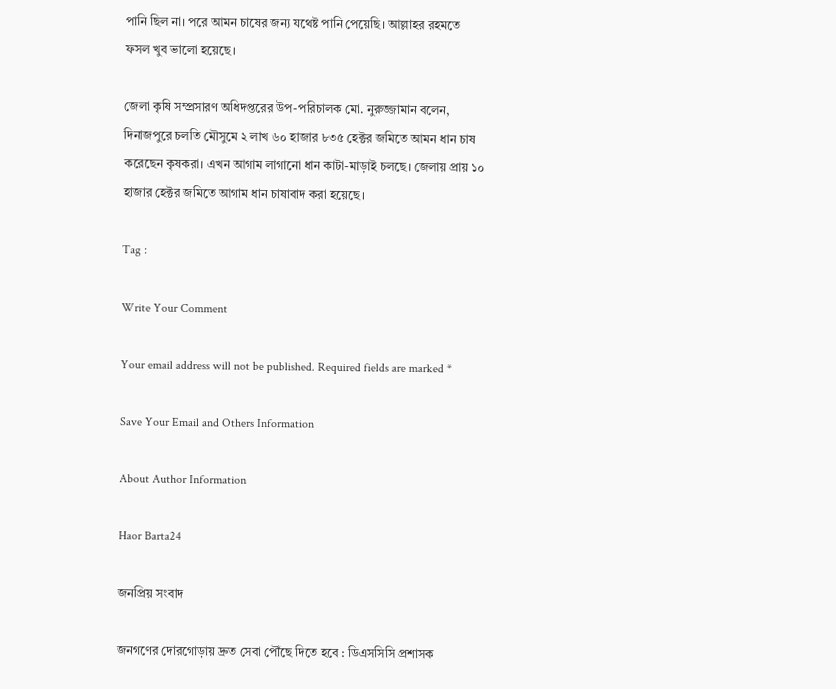পানি ছিল না। পরে আমন চাষের জন্য যথেষ্ট পানি পেয়েছি। আল্লাহর রহমতে ফসল খুব ভালো হয়েছে।

জেলা কৃষি সম্প্রসারণ অধিদপ্তরের উপ-পরিচালক মো. নুরুজ্জামান বলেন, দিনাজপুরে চলতি মৌসুমে ২ লাখ ৬০ হাজার ৮৩৫ হেক্টর জমিতে আমন ধান চাষ করেছেন কৃষকরা। এখন আগাম লাগানো ধান কাটা-মাড়াই চলছে। জেলায় প্রায় ১০ হাজার হেক্টর জমিতে আগাম ধান চাষাবাদ করা হয়েছে।

Tag :

Write Your Comment

Your email address will not be published. Required fields are marked *

Save Your Email and Others Information

About Author Information

Haor Barta24

জনপ্রিয় সংবাদ

জনগণের দোরগোড়ায় দ্রুত সেবা পৌঁছে দিতে হবে : ডিএসসিসি প্রশাসক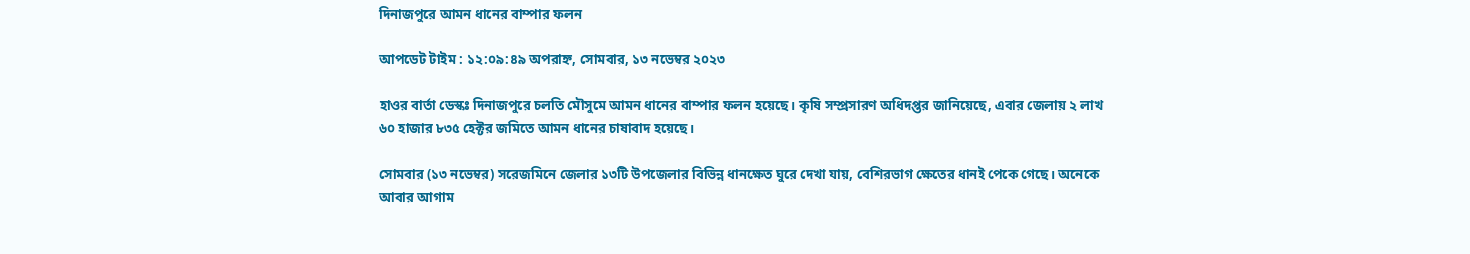দিনাজপুরে আমন ধানের বাম্পার ফলন

আপডেট টাইম : ১২:০৯:৪৯ অপরাহ্ন, সোমবার, ১৩ নভেম্বর ২০২৩

হাওর বার্তা ডেস্কঃ দিনাজপুরে চলতি মৌসুমে আমন ধানের বাম্পার ফলন হয়েছে। কৃষি সম্প্রসারণ অধিদপ্তর জানিয়েছে, এবার জেলায় ২ লাখ ৬০ হাজার ৮৩৫ হেক্টর জমিতে আমন ধানের চাষাবাদ হয়েছে।

সোমবার (১৩ নভেম্বর) সরেজমিনে জেলার ১৩টি উপজেলার বিভিন্ন ধানক্ষেত ঘুরে দেখা যায়, বেশিরভাগ ক্ষেতের ধানই পেকে গেছে। অনেকে আবার আগাম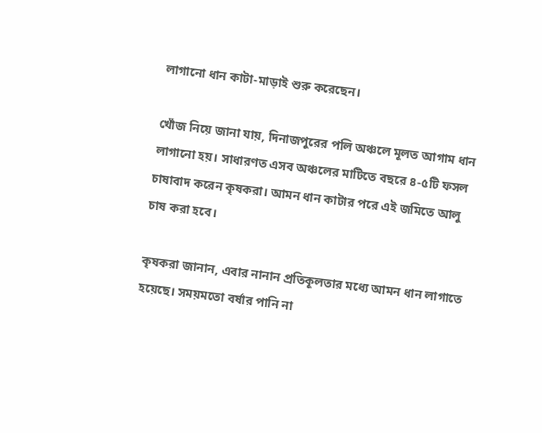লাগানো ধান কাটা-মাড়াই শুরু করেছেন।

খোঁজ নিয়ে জানা যায়, দিনাজপুরের পলি অঞ্চলে মূলত আগাম ধান লাগানো হয়। সাধারণত এসব অঞ্চলের মাটিতে বছরে ৪-৫টি ফসল চাষাবাদ করেন কৃষকরা। আমন ধান কাটার পরে এই জমিতে আলু চাষ করা হবে।

কৃষকরা জানান, এবার নানান প্রতিকূলতার মধ্যে আমন ধান লাগাতে হয়েছে। সময়মতো বর্ষার পানি না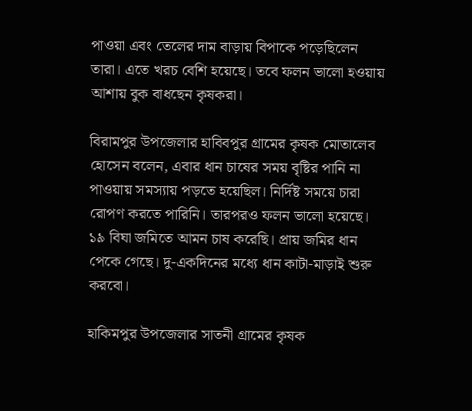পাওয়া এবং তেলের দাম বাড়ায় বিপাকে পড়েছিলেন তারা। এতে খরচ বেশি হয়েছে। তবে ফলন ভালো হওয়ায় আশায় বুক বাধছেন কৃষকরা।

বিরামপুর উপজেলার হাবিবপুর গ্রামের কৃষক মোতালেব হোসেন বলেন, এবার ধান চাষের সময় বৃষ্টির পানি না পাওয়ায় সমস্যায় পড়তে হয়েছিল। নির্দিষ্ট সময়ে চারা রোপণ করতে পারিনি। তারপরও ফলন ভালো হয়েছে। ১৯ বিঘা জমিতে আমন চাষ করেছি। প্রায় জমির ধান পেকে গেছে। দু-একদিনের মধ্যে ধান কাটা-মাড়াই শুরু করবো।

হাকিমপুর উপজেলার সাতনী গ্রামের কৃষক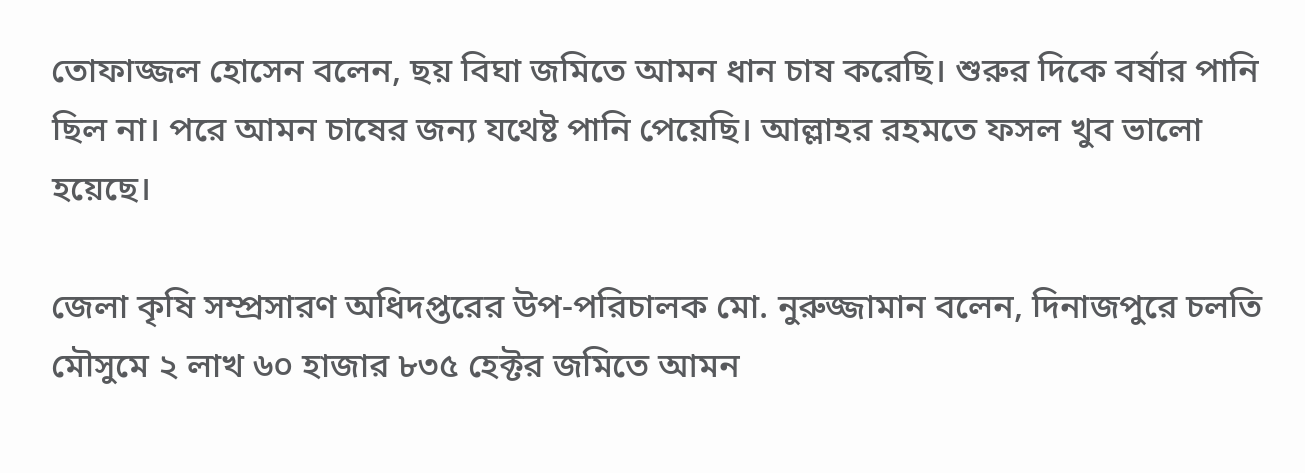তোফাজ্জল হোসেন বলেন, ছয় বিঘা জমিতে আমন ধান চাষ করেছি। শুরুর দিকে বর্ষার পানি ছিল না। পরে আমন চাষের জন্য যথেষ্ট পানি পেয়েছি। আল্লাহর রহমতে ফসল খুব ভালো হয়েছে।

জেলা কৃষি সম্প্রসারণ অধিদপ্তরের উপ-পরিচালক মো. নুরুজ্জামান বলেন, দিনাজপুরে চলতি মৌসুমে ২ লাখ ৬০ হাজার ৮৩৫ হেক্টর জমিতে আমন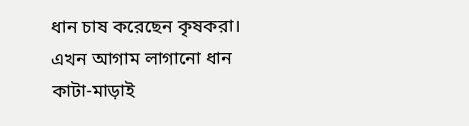ধান চাষ করেছেন কৃষকরা। এখন আগাম লাগানো ধান কাটা-মাড়াই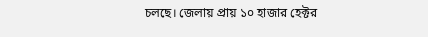চলছে। জেলায় প্রায় ১০ হাজার হেক্টর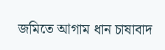জমিতে আগাম ধান চাষাবাদ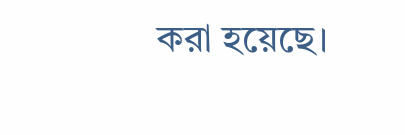করা হয়েছে।